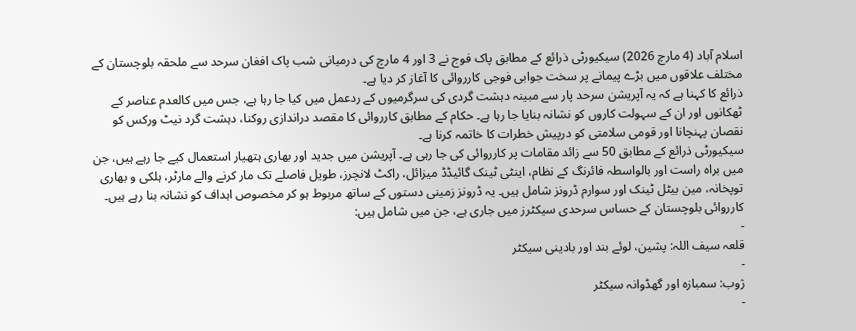اسلام آباد (4 مارچ 2026) سیکیورٹی ذرائع کے مطابق پاک فوج نے 3 اور 4 مارچ کی درمیانی شب پاک افغان سرحد سے ملحقہ بلوچستان کے مختلف علاقوں میں بڑے پیمانے پر سخت جوابی فوجی کارروائی کا آغاز کر دیا ہے۔
ذرائع کا کہنا ہے کہ یہ آپریشن سرحد پار سے مبینہ دہشت گردی کی سرگرمیوں کے ردعمل میں کیا جا رہا ہے، جس میں کالعدم عناصر کے ٹھکانوں اور ان کے سہولت کاروں کو نشانہ بنایا جا رہا ہے۔ حکام کے مطابق کارروائی کا مقصد دراندازی روکنا، دہشت گرد نیٹ ورکس کو نقصان پہنچانا اور قومی سلامتی کو درپیش خطرات کا خاتمہ کرنا ہے۔
سیکیورٹی ذرائع کے مطابق 50 سے زائد مقامات پر کارروائی کی جا رہی ہے۔ آپریشن میں جدید اور بھاری ہتھیار استعمال کیے جا رہے ہیں، جن میں براہ راست اور بالواسطہ فائرنگ کے نظام، اینٹی ٹینک گائیڈڈ میزائل، راکٹ لانچرز، طویل فاصلے تک مار کرنے والے مارٹر، ہلکی و بھاری توپخانہ، مین بیٹل ٹینک اور سوارم ڈرونز شامل ہیں۔ یہ ڈرونز زمینی دستوں کے ساتھ مربوط ہو کر مخصوص اہداف کو نشانہ بنا رہے ہیں۔
کارروائی بلوچستان کے حساس سرحدی سیکٹرز میں جاری ہے، جن میں شامل ہیں:
-
قلعہ سیف اللہ: پشین، لوئے بند اور بادینی سیکٹر
-
ژوب: سمبازہ اور گھڈوانہ سیکٹر
-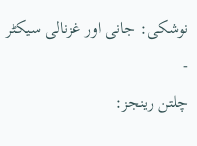نوشکی: جانی اور غزنالی سیکٹر
-
چلتن رینجز: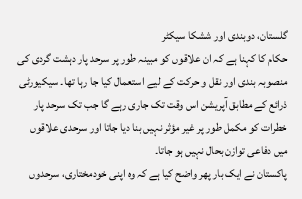گلستان، دوبندی اور ششکا سیکٹر
حکام کا کہنا ہے کہ ان علاقوں کو مبینہ طور پر سرحد پار دہشت گردی کی منصوبہ بندی اور نقل و حرکت کے لیے استعمال کیا جا رہا تھا۔ سیکیورٹی ذرائع کے مطابق آپریشن اس وقت تک جاری رہے گا جب تک سرحد پار خطرات کو مکمل طور پر غیر مؤثر نہیں بنا دیا جاتا اور سرحدی علاقوں میں دفاعی توازن بحال نہیں ہو جاتا۔
پاکستان نے ایک بار پھر واضح کیا ہے کہ وہ اپنی خودمختاری، سرحدوں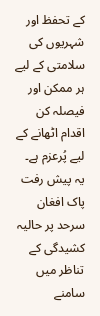کے تحفظ اور شہریوں کی سلامتی کے لیے ہر ممکن اور فیصلہ کن اقدام اٹھانے کے لیے پُرعزم ہے۔ یہ پیش رفت پاک افغان سرحد پر حالیہ کشیدگی کے تناظر میں سامنے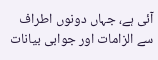آئی ہے، جہاں دونوں اطراف سے الزامات اور جوابی بیانات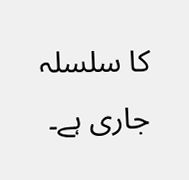کا سلسلہ جاری ہے۔